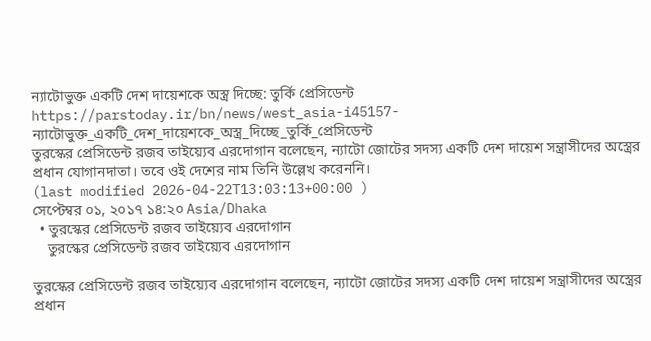ন্যাটোভুক্ত একটি দেশ দায়েশকে অস্ত্র দিচ্ছে: তুর্কি প্রেসিডেন্ট
https://parstoday.ir/bn/news/west_asia-i45157-ন্যাটোভুক্ত_একটি_দেশ_দায়েশকে_অস্ত্র_দিচ্ছে_তুর্কি_প্রেসিডেন্ট
তুরস্কের প্রেসিডেন্ট রজব তাইয়্যেব এরদোগান বলেছেন, ন্যাটো জোটের সদস্য একটি দেশ দায়েশ সন্ত্রাসীদের অস্ত্রের প্রধান যোগানদাতা। তবে ওই দেশের নাম তিনি উল্লেখ করেননি।
(last modified 2026-04-22T13:03:13+00:00 )
সেপ্টেম্বর ০১, ২০১৭ ১৪:২০ Asia/Dhaka
  • তুরস্কের প্রেসিডেন্ট রজব তাইয়্যেব এরদোগান
    তুরস্কের প্রেসিডেন্ট রজব তাইয়্যেব এরদোগান

তুরস্কের প্রেসিডেন্ট রজব তাইয়্যেব এরদোগান বলেছেন, ন্যাটো জোটের সদস্য একটি দেশ দায়েশ সন্ত্রাসীদের অস্ত্রের প্রধান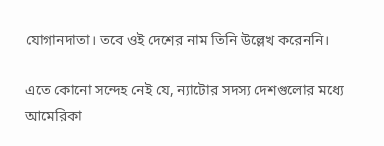যোগানদাতা। তবে ওই দেশের নাম তিনি উল্লেখ করেননি।

এতে কোনো সন্দেহ নেই যে, ন্যাটোর সদস্য দেশগুলোর মধ্যে আমেরিকা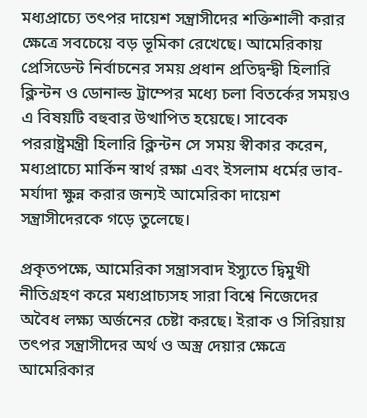মধ্যপ্রাচ্যে তৎপর দায়েশ সন্ত্রাসীদের শক্তিশালী করার ক্ষেত্রে সবচেয়ে বড় ভূমিকা রেখেছে। আমেরিকায় প্রেসিডেন্ট নির্বাচনের সময় প্রধান প্রতিদ্বন্দ্বী হিলারি ক্লিন্টন ও ডোনাল্ড ট্রাম্পের মধ্যে চলা বিতর্কের সময়ও এ বিষয়টি বহুবার উত্থাপিত হয়েছে। সাবেক পররাষ্ট্রমন্ত্রী হিলারি ক্লিন্টন সে সময় স্বীকার করেন, মধ্যপ্রাচ্যে মার্কিন স্বার্থ রক্ষা এবং ইসলাম ধর্মের ভাব-মর্যাদা ক্ষুন্ন করার জন্যই আমেরিকা দায়েশ সন্ত্রাসীদেরকে গড়ে তুলেছে।

প্রকৃতপক্ষে, আমেরিকা সন্ত্রাসবাদ ইস্যুতে দ্বিমুখী নীতিগ্রহণ করে মধ্যপ্রাচ্যসহ সারা বিশ্বে নিজেদের অবৈধ লক্ষ্য অর্জনের চেষ্টা করছে। ইরাক ও সিরিয়ায় তৎপর সন্ত্রাসীদের অর্থ ও অস্ত্র দেয়ার ক্ষেত্রে আমেরিকার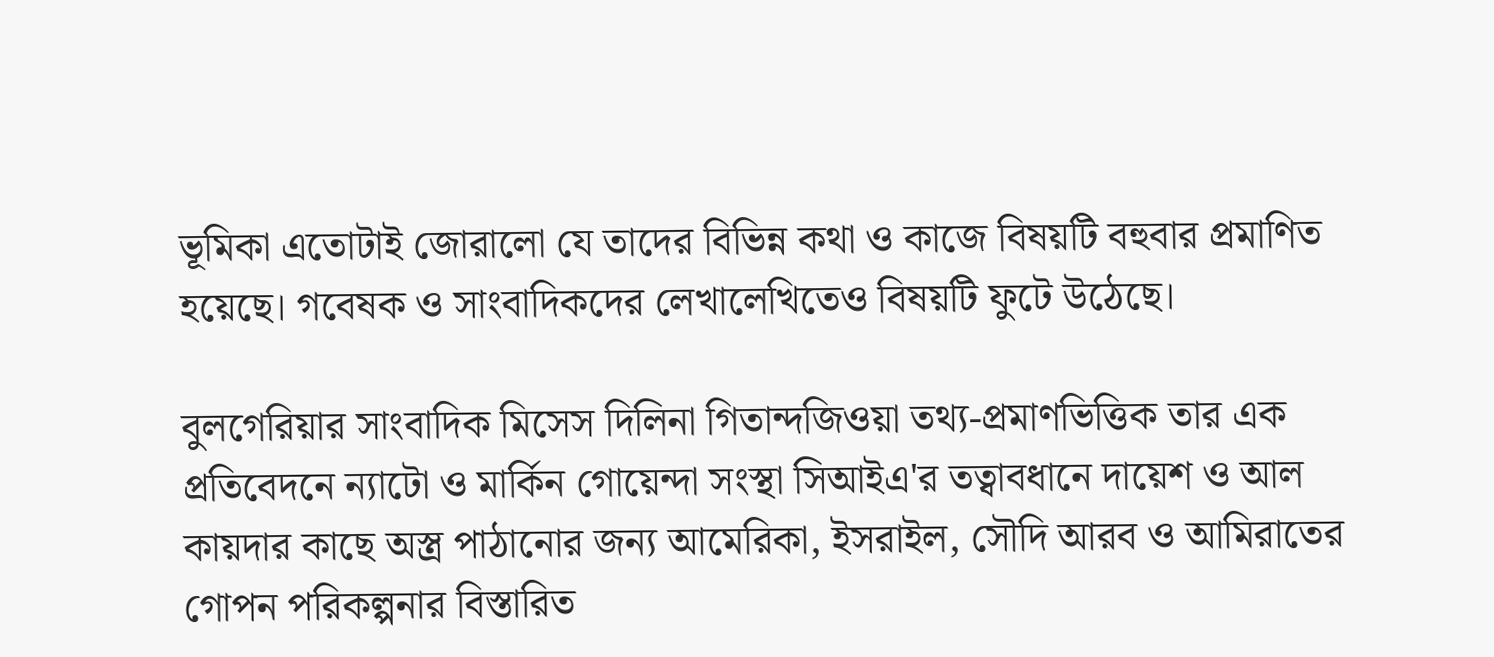ভূমিকা এতোটাই জোরালো যে তাদের বিভিন্ন কথা ও কাজে বিষয়টি বহুবার প্রমাণিত হয়েছে। গবেষক ও সাংবাদিকদের লেখালেখিতেও বিষয়টি ফুটে উঠেছে।

বুলগেরিয়ার সাংবাদিক মিসেস দিলিনা গিতান্দজিওয়া তথ্য-প্রমাণভিত্তিক তার এক প্রতিবেদনে ন্যাটো ও মার্কিন গোয়েন্দা সংস্থা সিআইএ'র তত্বাবধানে দায়েশ ও আল কায়দার কাছে অস্ত্র পাঠানোর জন্য আমেরিকা, ইসরাইল, সৌদি আরব ও আমিরাতের গোপন পরিকল্পনার বিস্তারিত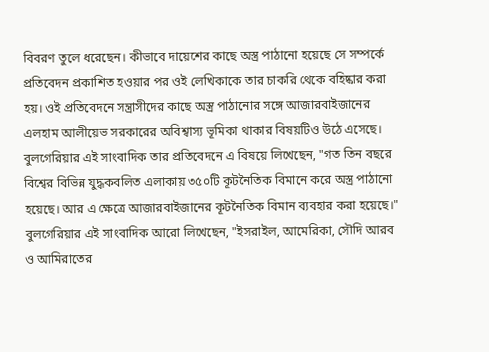বিবরণ তুলে ধরেছেন। কীভাবে দায়েশের কাছে অস্ত্র পাঠানো হয়েছে সে সম্পর্কে প্রতিবেদন প্রকাশিত হওয়ার পর ওই লেখিকাকে তার চাকরি থেকে বহিষ্কার করা হয়। ওই প্রতিবেদনে সন্ত্রাসীদের কাছে অস্ত্র পাঠানোর সঙ্গে আজারবাইজানের এলহাম আলীয়েভ সরকারের অবিশ্বাস্য ভূমিকা থাকার বিষয়টিও উঠে এসেছে। বুলগেরিয়ার এই সাংবাদিক তার প্রতিবেদনে এ বিষয়ে লিখেছেন, "গত তিন বছরে বিশ্বের বিভিন্ন যুদ্ধকবলিত এলাকায় ৩৫০টি কূটনৈতিক বিমানে করে অস্ত্র পাঠানো হয়েছে। আর এ ক্ষেত্রে আজারবাইজানের কূটনৈতিক বিমান ব্যবহার করা হয়েছে।"  বুলগেরিয়ার এই সাংবাদিক আরো লিখেছেন, "ইসরাইল, আমেরিকা, সৌদি আরব ও আমিরাতের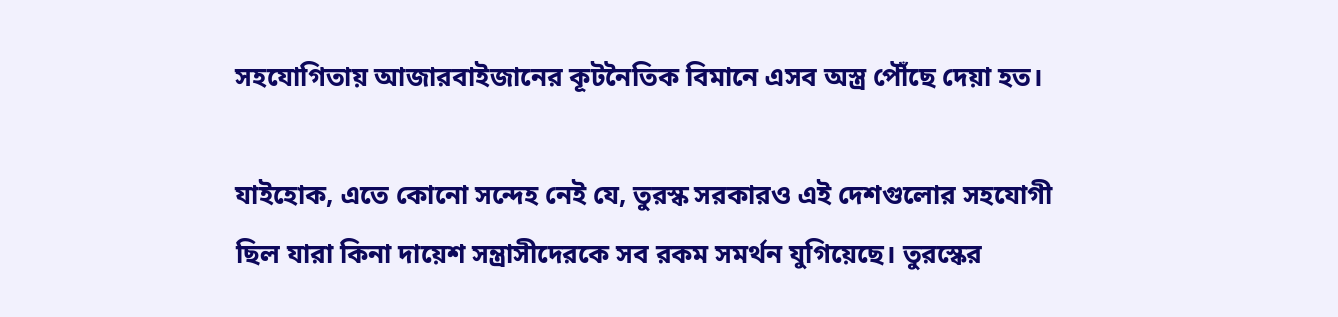সহযোগিতায় আজারবাইজানের কূটনৈতিক বিমানে এসব অস্ত্র পৌঁছে দেয়া হত।

যাইহোক, এতে কোনো সন্দেহ নেই যে, তুরস্ক সরকারও এই দেশগুলোর সহযোগী ছিল যারা কিনা দায়েশ সন্ত্রাসীদেরকে সব রকম সমর্থন যুগিয়েছে। তুরস্কের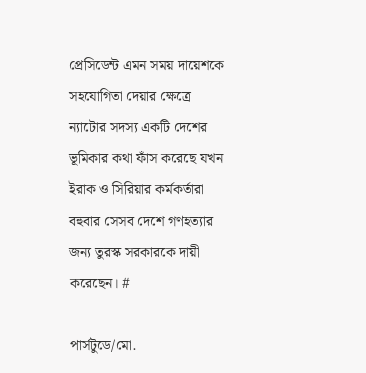প্রেসিডেন্ট এমন সময় দায়েশকে সহযোগিতা দেয়ার ক্ষেত্রে ন্যাটোর সদস্য একটি দেশের ভূমিকার কথা ফাঁস করেছে যখন ইরাক ও সিরিয়ার কর্মকর্তারা বহুবার সেসব দেশে গণহত্যার জন্য তুরস্ক সরকারকে দায়ী করেছেন। #

পার্সটুডে/মো.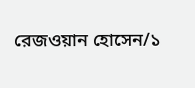রেজওয়ান হোসেন/১